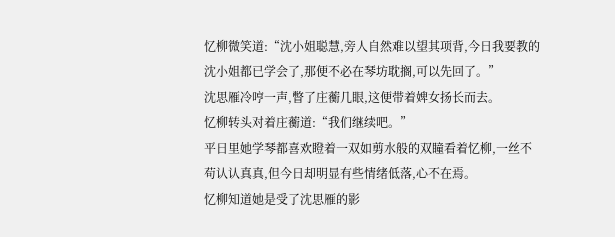忆柳微笑道:“沈小姐聪慧,旁人自然难以望其项背,今日我要教的沈小姐都已学会了,那便不必在琴坊耽搁,可以先回了。”
沈思雁冷哼一声,瞥了庄蘅几眼,这便带着婢女扬长而去。
忆柳转头对着庄蘅道:“我们继续吧。”
平日里她学琴都喜欢瞪着一双如剪水般的双瞳看着忆柳,一丝不苟认认真真,但今日却明显有些情绪低落,心不在焉。
忆柳知道她是受了沈思雁的影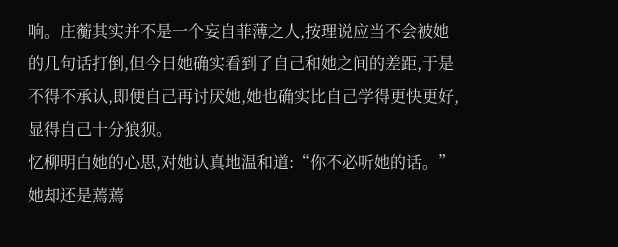响。庄蘅其实并不是一个妄自菲薄之人,按理说应当不会被她的几句话打倒,但今日她确实看到了自己和她之间的差距,于是不得不承认,即便自己再讨厌她,她也确实比自己学得更快更好,显得自己十分狼狈。
忆柳明白她的心思,对她认真地温和道:“你不必听她的话。”
她却还是蔫蔫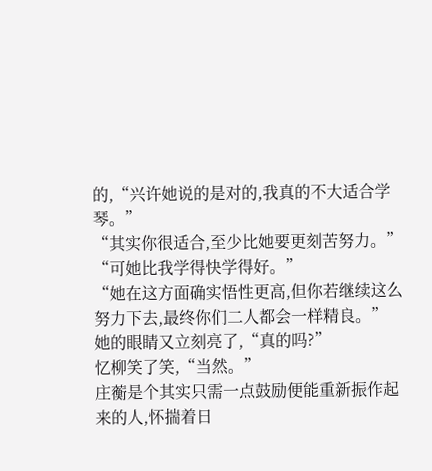的,“兴许她说的是对的,我真的不大适合学琴。”
“其实你很适合,至少比她要更刻苦努力。”
“可她比我学得快学得好。”
“她在这方面确实悟性更高,但你若继续这么努力下去,最终你们二人都会一样精良。”
她的眼睛又立刻亮了,“真的吗?”
忆柳笑了笑,“当然。”
庄蘅是个其实只需一点鼓励便能重新振作起来的人,怀揣着日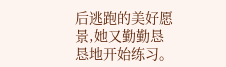后逃跑的美好愿景,她又勤勤恳恳地开始练习。